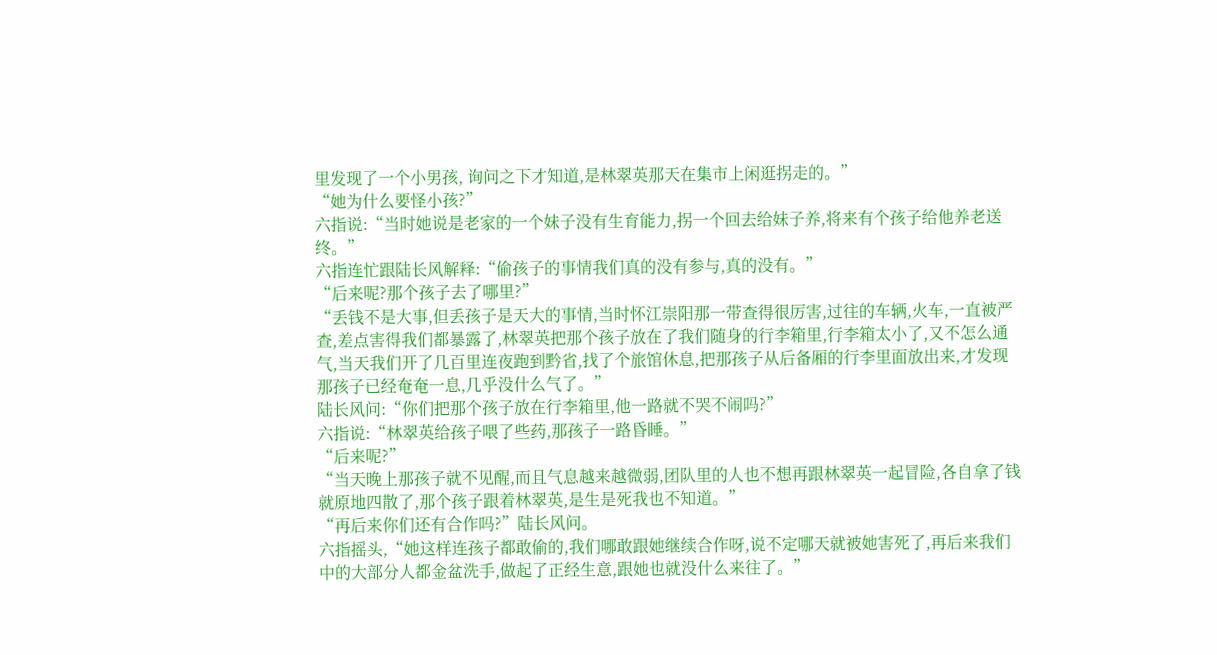里发现了一个小男孩, 询问之下才知道,是林翠英那天在集市上闲逛拐走的。”
“她为什么要怪小孩?”
六指说:“当时她说是老家的一个妹子没有生育能力,拐一个回去给妹子养,将来有个孩子给他养老送终。”
六指连忙跟陆长风解释:“偷孩子的事情我们真的没有参与,真的没有。”
“后来呢?那个孩子去了哪里?”
“丢钱不是大事,但丢孩子是天大的事情,当时怀江崇阳那一带查得很厉害,过往的车辆,火车,一直被严查,差点害得我们都暴露了,林翠英把那个孩子放在了我们随身的行李箱里,行李箱太小了,又不怎么通气,当天我们开了几百里连夜跑到黔省,找了个旅馆休息,把那孩子从后备厢的行李里面放出来,才发现那孩子已经奄奄一息,几乎没什么气了。”
陆长风问:“你们把那个孩子放在行李箱里,他一路就不哭不闹吗?”
六指说:“林翠英给孩子喂了些药,那孩子一路昏睡。”
“后来呢?”
“当天晚上那孩子就不见醒,而且气息越来越微弱,团队里的人也不想再跟林翠英一起冒险,各自拿了钱就原地四散了,那个孩子跟着林翠英,是生是死我也不知道。”
“再后来你们还有合作吗?”陆长风问。
六指摇头,“她这样连孩子都敢偷的,我们哪敢跟她继续合作呀,说不定哪天就被她害死了,再后来我们中的大部分人都金盆洗手,做起了正经生意,跟她也就没什么来往了。”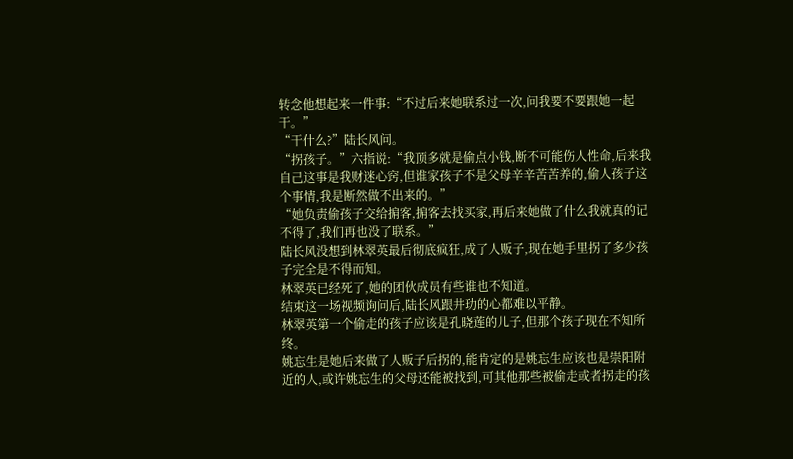转念他想起来一件事:“不过后来她联系过一次,问我要不要跟她一起干。”
“干什么?”陆长风问。
“拐孩子。”六指说:“我顶多就是偷点小钱,断不可能伤人性命,后来我自己这事是我财迷心窍,但谁家孩子不是父母辛辛苦苦养的,偷人孩子这个事情,我是断然做不出来的。”
“她负责偷孩子交给掮客,掮客去找买家,再后来她做了什么我就真的记不得了,我们再也没了联系。”
陆长风没想到林翠英最后彻底疯狂,成了人贩子,现在她手里拐了多少孩子完全是不得而知。
林翠英已经死了,她的团伙成员有些谁也不知道。
结束这一场视频询问后,陆长风跟井玏的心都难以平静。
林翠英第一个偷走的孩子应该是孔晓莲的儿子,但那个孩子现在不知所终。
姚忘生是她后来做了人贩子后拐的,能肯定的是姚忘生应该也是崇阳附近的人,或许姚忘生的父母还能被找到,可其他那些被偷走或者拐走的孩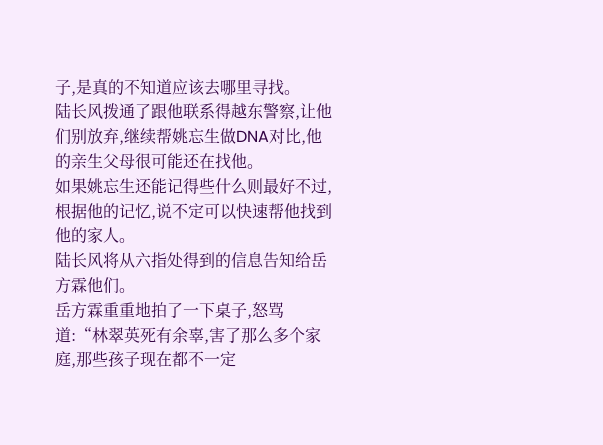子,是真的不知道应该去哪里寻找。
陆长风拨通了跟他联系得越东警察,让他们别放弃,继续帮姚忘生做DNA对比,他的亲生父母很可能还在找他。
如果姚忘生还能记得些什么则最好不过,根据他的记忆,说不定可以快速帮他找到他的家人。
陆长风将从六指处得到的信息告知给岳方霖他们。
岳方霖重重地拍了一下桌子,怒骂道:“林翠英死有余辜,害了那么多个家庭,那些孩子现在都不一定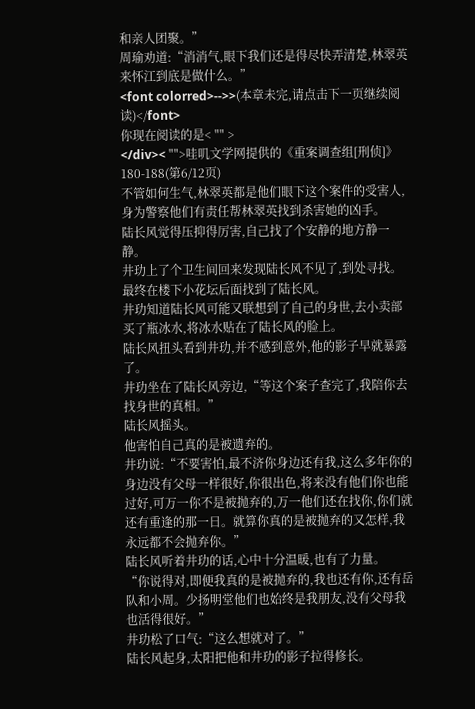和亲人团聚。”
周瑜劝道:“消消气,眼下我们还是得尽快弄清楚,林翠英来怀江到底是做什么。”
<font colorred>-->>(本章未完,请点击下一页继续阅读)</font>
你现在阅读的是< "" >
</div>< "">哇叽文学网提供的《重案调查组[刑侦]》 180-188(第6/12页)
不管如何生气,林翠英都是他们眼下这个案件的受害人,身为警察他们有责任帮林翠英找到杀害她的凶手。
陆长风觉得压抑得厉害,自己找了个安静的地方静一静。
井玏上了个卫生间回来发现陆长风不见了,到处寻找。
最终在楼下小花坛后面找到了陆长风。
井玏知道陆长风可能又联想到了自己的身世,去小卖部买了瓶冰水,将冰水贴在了陆长风的脸上。
陆长风扭头看到井玏,并不感到意外,他的影子早就暴露了。
井玏坐在了陆长风旁边,“等这个案子查完了,我陪你去找身世的真相。”
陆长风摇头。
他害怕自己真的是被遗弃的。
井玏说:“不要害怕,最不济你身边还有我,这么多年你的身边没有父母一样很好,你很出色,将来没有他们你也能过好,可万一你不是被抛弃的,万一他们还在找你,你们就还有重逢的那一日。就算你真的是被抛弃的又怎样,我永远都不会抛弃你。”
陆长风听着井玏的话,心中十分温暖,也有了力量。
“你说得对,即便我真的是被抛弃的,我也还有你,还有岳队和小周。少扬明堂他们也始终是我朋友,没有父母我也活得很好。”
井玏松了口气:“这么想就对了。”
陆长风起身,太阳把他和井玏的影子拉得修长。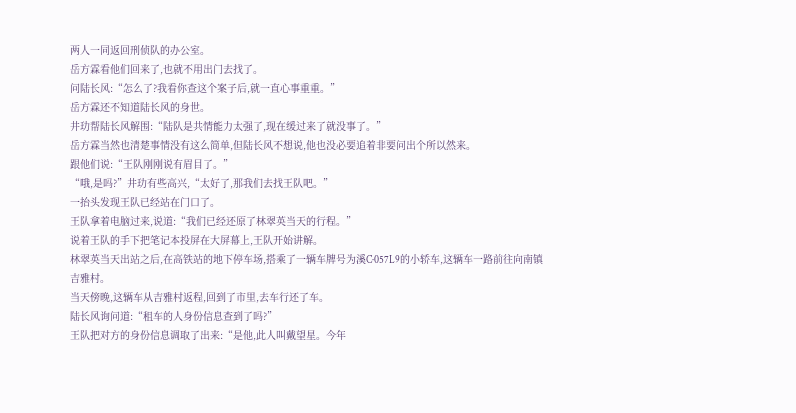两人一同返回刑侦队的办公室。
岳方霖看他们回来了,也就不用出门去找了。
问陆长风:“怎么了?我看你查这个案子后,就一直心事重重。”
岳方霖还不知道陆长风的身世。
井玏帮陆长风解围:“陆队是共情能力太强了,现在缓过来了就没事了。”
岳方霖当然也清楚事情没有这么简单,但陆长风不想说,他也没必要追着非要问出个所以然来。
跟他们说:“王队刚刚说有眉目了。”
“哦,是吗?”井玏有些高兴,“太好了,那我们去找王队吧。”
一抬头发现王队已经站在门口了。
王队拿着电脑过来,说道:“我们已经还原了林翠英当天的行程。”
说着王队的手下把笔记本投屏在大屏幕上,王队开始讲解。
林翠英当天出站之后,在高铁站的地下停车场,搭乘了一辆车牌号为溪C·057L9的小轿车,这辆车一路前往向南镇吉雅村。
当天傍晚,这辆车从吉雅村返程,回到了市里,去车行还了车。
陆长风询问道:“租车的人身份信息查到了吗?”
王队把对方的身份信息调取了出来:“是他,此人叫戴望星。今年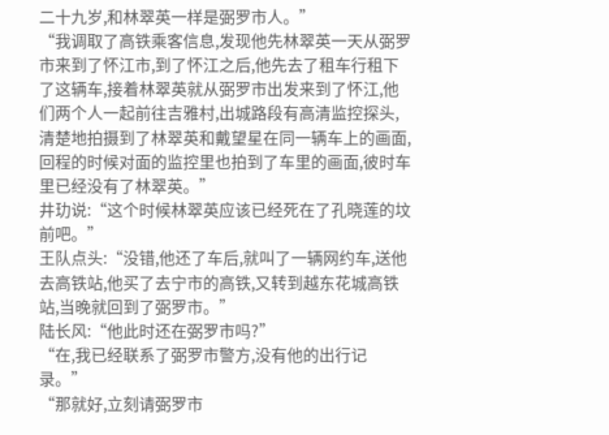二十九岁,和林翠英一样是弼罗市人。”
“我调取了高铁乘客信息,发现他先林翠英一天从弼罗市来到了怀江市,到了怀江之后,他先去了租车行租下了这辆车,接着林翠英就从弼罗市出发来到了怀江,他们两个人一起前往吉雅村,出城路段有高清监控探头,清楚地拍摄到了林翠英和戴望星在同一辆车上的画面,回程的时候对面的监控里也拍到了车里的画面,彼时车里已经没有了林翠英。”
井玏说:“这个时候林翠英应该已经死在了孔晓莲的坟前吧。”
王队点头:“没错,他还了车后,就叫了一辆网约车,送他去高铁站,他买了去宁市的高铁,又转到越东花城高铁站,当晚就回到了弼罗市。”
陆长风:“他此时还在弼罗市吗?”
“在,我已经联系了弼罗市警方,没有他的出行记录。”
“那就好,立刻请弼罗市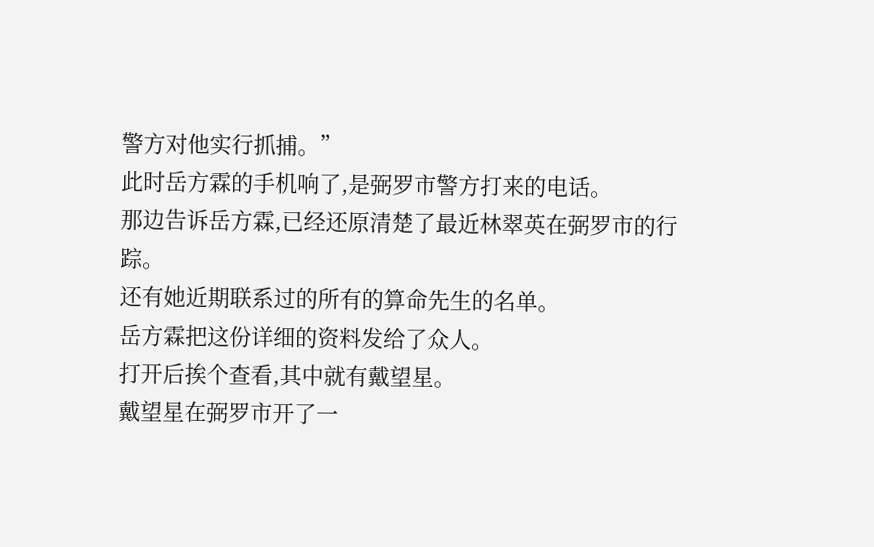警方对他实行抓捕。”
此时岳方霖的手机响了,是弼罗市警方打来的电话。
那边告诉岳方霖,已经还原清楚了最近林翠英在弼罗市的行踪。
还有她近期联系过的所有的算命先生的名单。
岳方霖把这份详细的资料发给了众人。
打开后挨个查看,其中就有戴望星。
戴望星在弼罗市开了一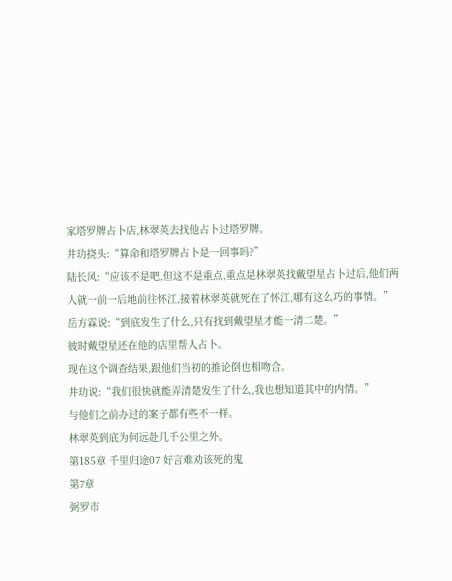家塔罗牌占卜店,林翠英去找他占卜过塔罗牌。
井玏挠头:“算命和塔罗牌占卜是一回事吗?”
陆长风:“应该不是吧,但这不是重点,重点是林翠英找戴望星占卜过后,他们两人就一前一后地前往怀江,接着林翠英就死在了怀江,哪有这么巧的事情。”
岳方霖说:“到底发生了什么,只有找到戴望星才能一清二楚。”
彼时戴望星还在他的店里帮人占卜。
现在这个调查结果,跟他们当初的推论倒也相吻合。
井玏说:“我们很快就能弄清楚发生了什么,我也想知道其中的内情。”
与他们之前办过的案子都有些不一样。
林翠英到底为何远赴几千公里之外。
第185章 千里归途07 好言难劝该死的鬼
第7章
弼罗市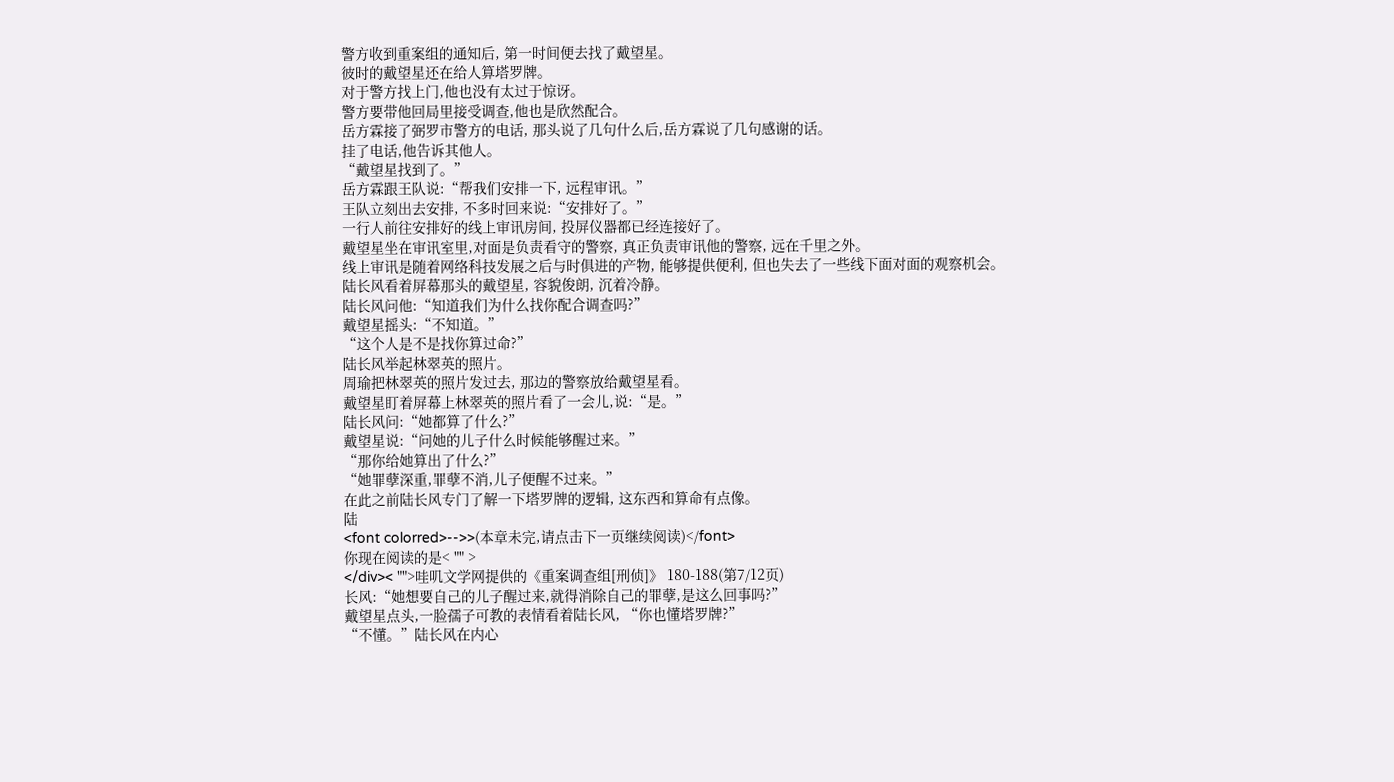警方收到重案组的通知后, 第一时间便去找了戴望星。
彼时的戴望星还在给人算塔罗牌。
对于警方找上门,他也没有太过于惊讶。
警方要带他回局里接受调查,他也是欣然配合。
岳方霖接了弼罗市警方的电话, 那头说了几句什么后,岳方霖说了几句感谢的话。
挂了电话,他告诉其他人。
“戴望星找到了。”
岳方霖跟王队说:“帮我们安排一下, 远程审讯。”
王队立刻出去安排, 不多时回来说:“安排好了。”
一行人前往安排好的线上审讯房间, 投屏仪器都已经连接好了。
戴望星坐在审讯室里,对面是负责看守的警察, 真正负责审讯他的警察, 远在千里之外。
线上审讯是随着网络科技发展之后与时俱进的产物, 能够提供便利, 但也失去了一些线下面对面的观察机会。
陆长风看着屏幕那头的戴望星, 容貌俊朗, 沉着冷静。
陆长风问他:“知道我们为什么找你配合调查吗?”
戴望星摇头:“不知道。”
“这个人是不是找你算过命?”
陆长风举起林翠英的照片。
周瑜把林翠英的照片发过去, 那边的警察放给戴望星看。
戴望星盯着屏幕上林翠英的照片看了一会儿,说:“是。”
陆长风问:“她都算了什么?”
戴望星说:“问她的儿子什么时候能够醒过来。”
“那你给她算出了什么?”
“她罪孽深重,罪孽不消,儿子便醒不过来。”
在此之前陆长风专门了解一下塔罗牌的逻辑, 这东西和算命有点像。
陆
<font colorred>-->>(本章未完,请点击下一页继续阅读)</font>
你现在阅读的是< "" >
</div>< "">哇叽文学网提供的《重案调查组[刑侦]》 180-188(第7/12页)
长风:“她想要自己的儿子醒过来,就得消除自己的罪孽,是这么回事吗?”
戴望星点头,一脸孺子可教的表情看着陆长风, “你也懂塔罗牌?”
“不懂。”陆长风在内心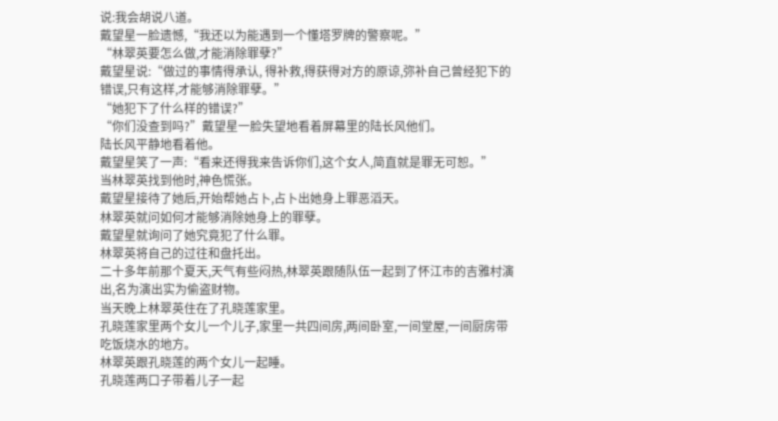说:我会胡说八道。
戴望星一脸遗憾,“我还以为能遇到一个懂塔罗牌的警察呢。”
“林翠英要怎么做,才能消除罪孽?”
戴望星说:“做过的事情得承认, 得补救,得获得对方的原谅,弥补自己曾经犯下的错误,只有这样,才能够消除罪孽。”
“她犯下了什么样的错误?”
“你们没查到吗?”戴望星一脸失望地看着屏幕里的陆长风他们。
陆长风平静地看着他。
戴望星笑了一声:“看来还得我来告诉你们,这个女人,简直就是罪无可恕。”
当林翠英找到他时,神色慌张。
戴望星接待了她后,开始帮她占卜,占卜出她身上罪恶滔天。
林翠英就问如何才能够消除她身上的罪孽。
戴望星就询问了她究竟犯了什么罪。
林翠英将自己的过往和盘托出。
二十多年前那个夏天,天气有些闷热,林翠英跟随队伍一起到了怀江市的吉雅村演出,名为演出实为偷盗财物。
当天晚上林翠英住在了孔晓莲家里。
孔晓莲家里两个女儿一个儿子,家里一共四间房,两间卧室,一间堂屋,一间厨房带吃饭烧水的地方。
林翠英跟孔晓莲的两个女儿一起睡。
孔晓莲两口子带着儿子一起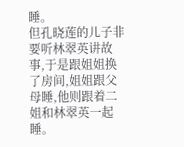睡。
但孔晓莲的儿子非要听林翠英讲故事,于是跟姐姐换了房间,姐姐跟父母睡,他则跟着二姐和林翠英一起睡。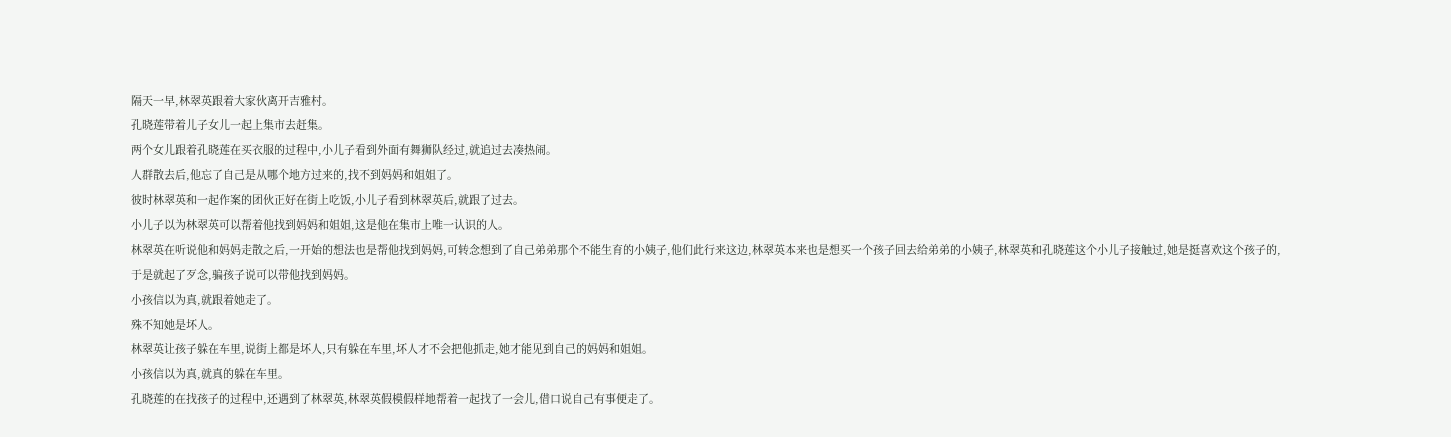隔天一早,林翠英跟着大家伙离开吉雅村。
孔晓莲带着儿子女儿一起上集市去赶集。
两个女儿跟着孔晓莲在买衣服的过程中,小儿子看到外面有舞狮队经过,就追过去凑热闹。
人群散去后,他忘了自己是从哪个地方过来的,找不到妈妈和姐姐了。
彼时林翠英和一起作案的团伙正好在街上吃饭,小儿子看到林翠英后,就跟了过去。
小儿子以为林翠英可以帮着他找到妈妈和姐姐,这是他在集市上唯一认识的人。
林翠英在听说他和妈妈走散之后,一开始的想法也是帮他找到妈妈,可转念想到了自己弟弟那个不能生育的小姨子,他们此行来这边,林翠英本来也是想买一个孩子回去给弟弟的小姨子,林翠英和孔晓莲这个小儿子接触过,她是挺喜欢这个孩子的,于是就起了歹念,骗孩子说可以带他找到妈妈。
小孩信以为真,就跟着她走了。
殊不知她是坏人。
林翠英让孩子躲在车里,说街上都是坏人,只有躲在车里,坏人才不会把他抓走,她才能见到自己的妈妈和姐姐。
小孩信以为真,就真的躲在车里。
孔晓莲的在找孩子的过程中,还遇到了林翠英,林翠英假模假样地帮着一起找了一会儿,借口说自己有事便走了。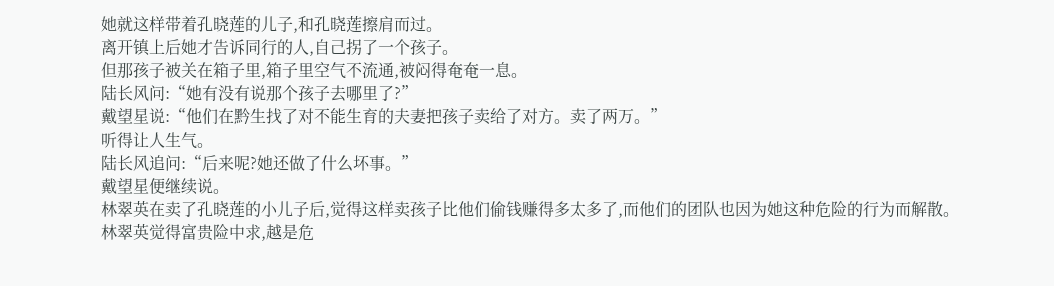她就这样带着孔晓莲的儿子,和孔晓莲擦肩而过。
离开镇上后她才告诉同行的人,自己拐了一个孩子。
但那孩子被关在箱子里,箱子里空气不流通,被闷得奄奄一息。
陆长风问:“她有没有说那个孩子去哪里了?”
戴望星说:“他们在黔生找了对不能生育的夫妻把孩子卖给了对方。卖了两万。”
听得让人生气。
陆长风追问:“后来呢?她还做了什么坏事。”
戴望星便继续说。
林翠英在卖了孔晓莲的小儿子后,觉得这样卖孩子比他们偷钱赚得多太多了,而他们的团队也因为她这种危险的行为而解散。
林翠英觉得富贵险中求,越是危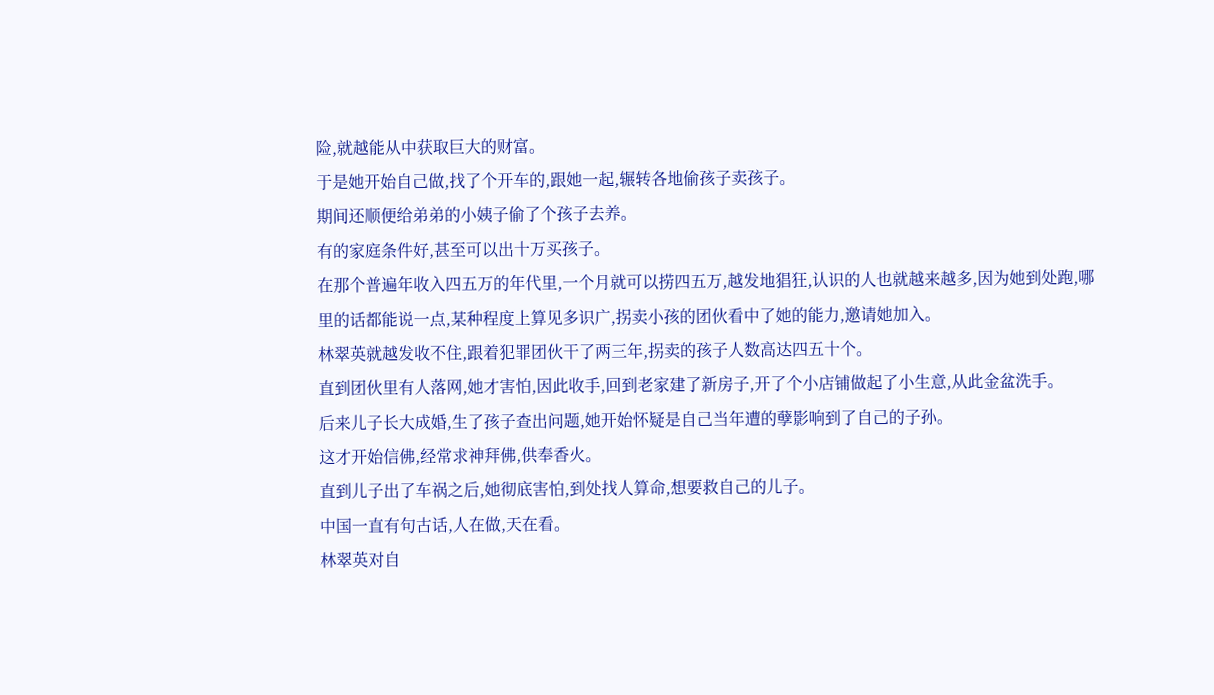险,就越能从中获取巨大的财富。
于是她开始自己做,找了个开车的,跟她一起,辗转各地偷孩子卖孩子。
期间还顺便给弟弟的小姨子偷了个孩子去养。
有的家庭条件好,甚至可以出十万买孩子。
在那个普遍年收入四五万的年代里,一个月就可以捞四五万,越发地猖狂,认识的人也就越来越多,因为她到处跑,哪里的话都能说一点,某种程度上算见多识广,拐卖小孩的团伙看中了她的能力,邀请她加入。
林翠英就越发收不住,跟着犯罪团伙干了两三年,拐卖的孩子人数高达四五十个。
直到团伙里有人落网,她才害怕,因此收手,回到老家建了新房子,开了个小店铺做起了小生意,从此金盆洗手。
后来儿子长大成婚,生了孩子查出问题,她开始怀疑是自己当年遭的孽影响到了自己的子孙。
这才开始信佛,经常求神拜佛,供奉香火。
直到儿子出了车祸之后,她彻底害怕,到处找人算命,想要救自己的儿子。
中国一直有句古话,人在做,天在看。
林翠英对自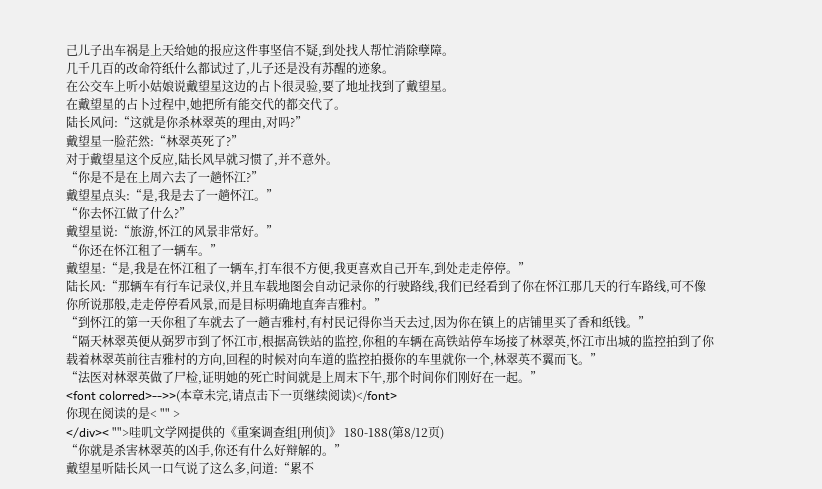己儿子出车祸是上天给她的报应这件事坚信不疑,到处找人帮忙消除孽障。
几千几百的改命符纸什么都试过了,儿子还是没有苏醒的迹象。
在公交车上听小姑娘说戴望星这边的占卜很灵验,要了地址找到了戴望星。
在戴望星的占卜过程中,她把所有能交代的都交代了。
陆长风问:“这就是你杀林翠英的理由,对吗?”
戴望星一脸茫然:“林翠英死了?”
对于戴望星这个反应,陆长风早就习惯了,并不意外。
“你是不是在上周六去了一趟怀江?”
戴望星点头:“是,我是去了一趟怀江。”
“你去怀江做了什么?”
戴望星说:“旅游,怀江的风景非常好。”
“你还在怀江租了一辆车。”
戴望星:“是,我是在怀江租了一辆车,打车很不方便,我更喜欢自己开车,到处走走停停。”
陆长风:“那辆车有行车记录仪,并且车载地图会自动记录你的行驶路线,我们已经看到了你在怀江那几天的行车路线,可不像你所说那般,走走停停看风景,而是目标明确地直奔吉雅村。”
“到怀江的第一天你租了车就去了一趟吉雅村,有村民记得你当天去过,因为你在镇上的店铺里买了香和纸钱。”
“隔天林翠英便从弼罗市到了怀江市,根据高铁站的监控,你租的车辆在高铁站停车场接了林翠英,怀江市出城的监控拍到了你载着林翠英前往吉雅村的方向,回程的时候对向车道的监控拍摄你的车里就你一个,林翠英不翼而飞。”
“法医对林翠英做了尸检,证明她的死亡时间就是上周末下午,那个时间你们刚好在一起。”
<font colorred>-->>(本章未完,请点击下一页继续阅读)</font>
你现在阅读的是< "" >
</div>< "">哇叽文学网提供的《重案调查组[刑侦]》 180-188(第8/12页)
“你就是杀害林翠英的凶手,你还有什么好辩解的。”
戴望星听陆长风一口气说了这么多,问道:“累不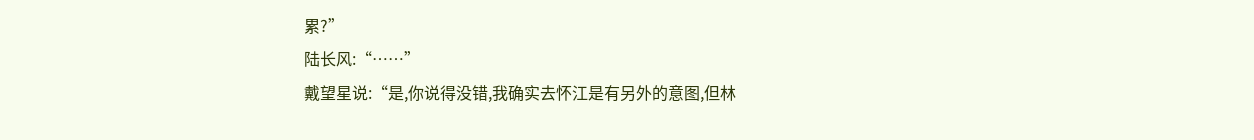累?”
陆长风:“……”
戴望星说:“是,你说得没错,我确实去怀江是有另外的意图,但林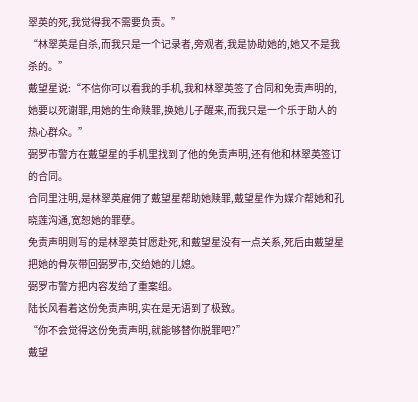翠英的死,我觉得我不需要负责。”
“林翠英是自杀,而我只是一个记录者,旁观者,我是协助她的,她又不是我杀的。”
戴望星说:“不信你可以看我的手机,我和林翠英签了合同和免责声明的,她要以死谢罪,用她的生命赎罪,换她儿子醒来,而我只是一个乐于助人的热心群众。”
弼罗市警方在戴望星的手机里找到了他的免责声明,还有他和林翠英签订的合同。
合同里注明,是林翠英雇佣了戴望星帮助她赎罪,戴望星作为媒介帮她和孔晓莲沟通,宽恕她的罪孽。
免责声明则写的是林翠英甘愿赴死,和戴望星没有一点关系,死后由戴望星把她的骨灰带回弼罗市,交给她的儿媳。
弼罗市警方把内容发给了重案组。
陆长风看着这份免责声明,实在是无语到了极致。
“你不会觉得这份免责声明,就能够替你脱罪吧?”
戴望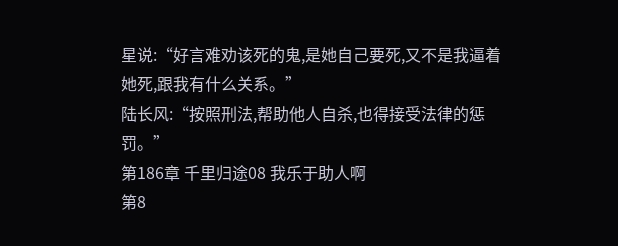星说:“好言难劝该死的鬼,是她自己要死,又不是我逼着她死,跟我有什么关系。”
陆长风:“按照刑法,帮助他人自杀,也得接受法律的惩罚。”
第186章 千里归途08 我乐于助人啊
第8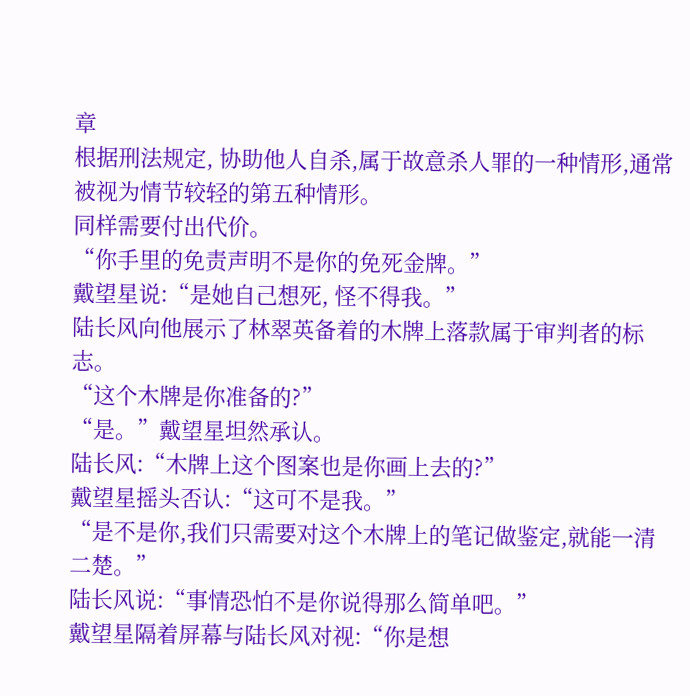章
根据刑法规定, 协助他人自杀,属于故意杀人罪的一种情形,通常被视为情节较轻的第五种情形。
同样需要付出代价。
“你手里的免责声明不是你的免死金牌。”
戴望星说:“是她自己想死, 怪不得我。”
陆长风向他展示了林翠英备着的木牌上落款属于审判者的标志。
“这个木牌是你准备的?”
“是。”戴望星坦然承认。
陆长风:“木牌上这个图案也是你画上去的?”
戴望星摇头否认:“这可不是我。”
“是不是你,我们只需要对这个木牌上的笔记做鉴定,就能一清二楚。”
陆长风说:“事情恐怕不是你说得那么简单吧。”
戴望星隔着屏幕与陆长风对视:“你是想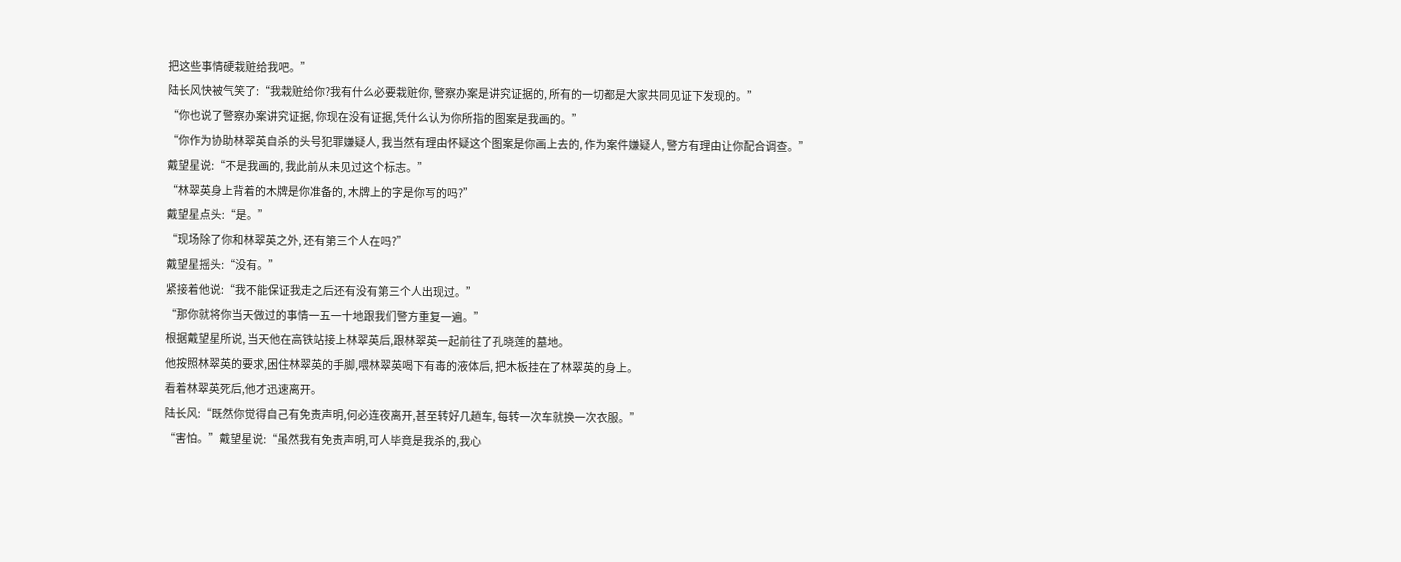把这些事情硬栽赃给我吧。”
陆长风快被气笑了:“我栽赃给你?我有什么必要栽赃你, 警察办案是讲究证据的, 所有的一切都是大家共同见证下发现的。”
“你也说了警察办案讲究证据, 你现在没有证据,凭什么认为你所指的图案是我画的。”
“你作为协助林翠英自杀的头号犯罪嫌疑人, 我当然有理由怀疑这个图案是你画上去的, 作为案件嫌疑人, 警方有理由让你配合调查。”
戴望星说:“不是我画的, 我此前从未见过这个标志。”
“林翠英身上背着的木牌是你准备的, 木牌上的字是你写的吗?”
戴望星点头:“是。”
“现场除了你和林翠英之外, 还有第三个人在吗?”
戴望星摇头:“没有。”
紧接着他说:“我不能保证我走之后还有没有第三个人出现过。”
“那你就将你当天做过的事情一五一十地跟我们警方重复一遍。”
根据戴望星所说, 当天他在高铁站接上林翠英后,跟林翠英一起前往了孔晓莲的墓地。
他按照林翠英的要求,困住林翠英的手脚,喂林翠英喝下有毒的液体后, 把木板挂在了林翠英的身上。
看着林翠英死后,他才迅速离开。
陆长风:“既然你觉得自己有免责声明,何必连夜离开,甚至转好几趟车, 每转一次车就换一次衣服。”
“害怕。”戴望星说:“虽然我有免责声明,可人毕竟是我杀的,我心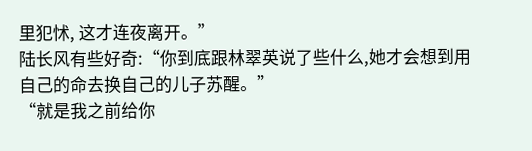里犯怵, 这才连夜离开。”
陆长风有些好奇:“你到底跟林翠英说了些什么,她才会想到用自己的命去换自己的儿子苏醒。”
“就是我之前给你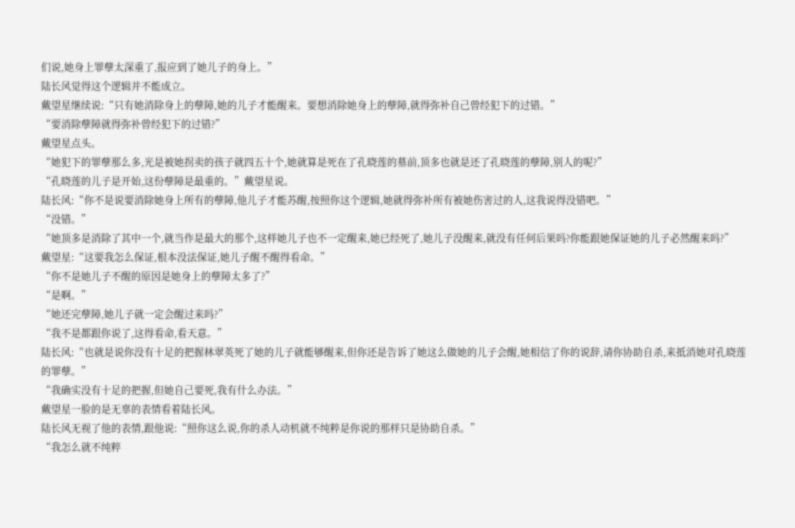们说,她身上罪孽太深重了,报应到了她儿子的身上。”
陆长风觉得这个逻辑并不能成立。
戴望星继续说:“只有她消除身上的孽障,她的儿子才能醒来。要想消除她身上的孽障,就得弥补自己曾经犯下的过错。”
“要消除孽障就得弥补曾经犯下的过错?”
戴望星点头。
“她犯下的罪孽那么多,光是被她拐卖的孩子就四五十个,她就算是死在了孔晓莲的墓前,顶多也就是还了孔晓莲的孽障,别人的呢?”
“孔晓莲的儿子是开始,这份孽障是最重的。”戴望星说。
陆长风:“你不是说要消除她身上所有的孽障,他儿子才能苏醒,按照你这个逻辑,她就得弥补所有被她伤害过的人,这我说得没错吧。”
“没错。”
“她顶多是消除了其中一个,就当作是最大的那个,这样她儿子也不一定醒来,她已经死了,她儿子没醒来,就没有任何后果吗?你能跟她保证她的儿子必然醒来吗?”
戴望星:“这要我怎么保证,根本没法保证,她儿子醒不醒得看命。”
“你不是她儿子不醒的原因是她身上的孽障太多了?”
“是啊。”
“她还完孽障,她儿子就一定会醒过来吗?”
“我不是都跟你说了,这得看命,看天意。”
陆长风:“也就是说你没有十足的把握林翠英死了她的儿子就能够醒来,但你还是告诉了她这么做她的儿子会醒,她相信了你的说辞,请你协助自杀,来抵消她对孔晓莲的罪孽。”
“我确实没有十足的把握,但她自己要死,我有什么办法。”
戴望星一脸的是无辜的表情看着陆长风。
陆长风无视了他的表情,跟他说:“照你这么说,你的杀人动机就不纯粹是你说的那样只是协助自杀。”
“我怎么就不纯粹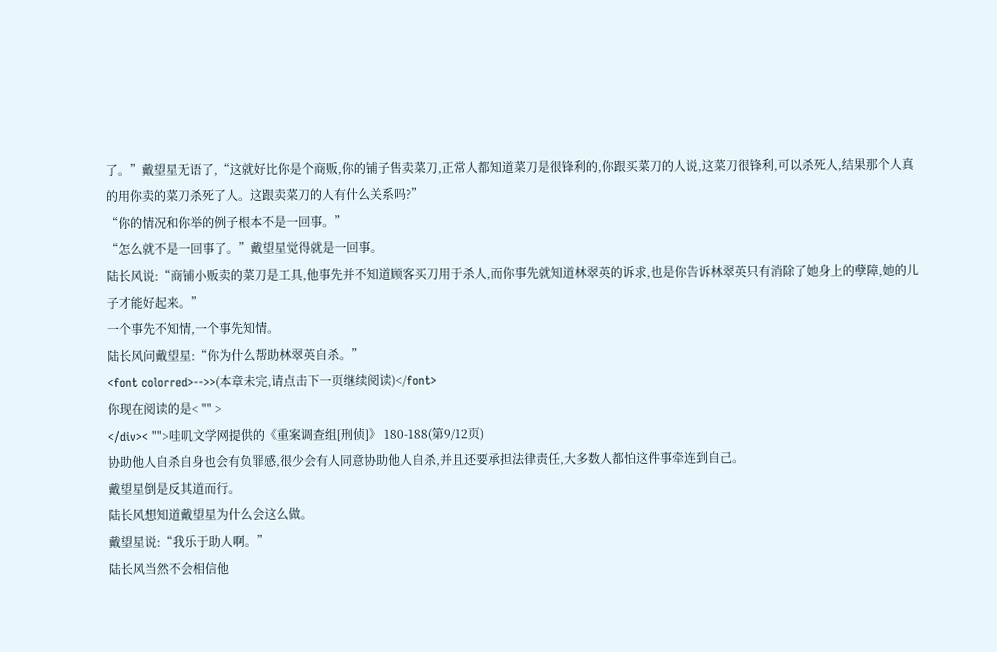了。”戴望星无语了,“这就好比你是个商贩,你的铺子售卖菜刀,正常人都知道菜刀是很锋利的,你跟买菜刀的人说,这菜刀很锋利,可以杀死人,结果那个人真的用你卖的菜刀杀死了人。这跟卖菜刀的人有什么关系吗?”
“你的情况和你举的例子根本不是一回事。”
“怎么就不是一回事了。”戴望星觉得就是一回事。
陆长风说:“商铺小贩卖的菜刀是工具,他事先并不知道顾客买刀用于杀人,而你事先就知道林翠英的诉求,也是你告诉林翠英只有消除了她身上的孽障,她的儿子才能好起来。”
一个事先不知情,一个事先知情。
陆长风问戴望星:“你为什么帮助林翠英自杀。”
<font colorred>-->>(本章未完,请点击下一页继续阅读)</font>
你现在阅读的是< "" >
</div>< "">哇叽文学网提供的《重案调查组[刑侦]》 180-188(第9/12页)
协助他人自杀自身也会有负罪感,很少会有人同意协助他人自杀,并且还要承担法律责任,大多数人都怕这件事牵连到自己。
戴望星倒是反其道而行。
陆长风想知道戴望星为什么会这么做。
戴望星说:“我乐于助人啊。”
陆长风当然不会相信他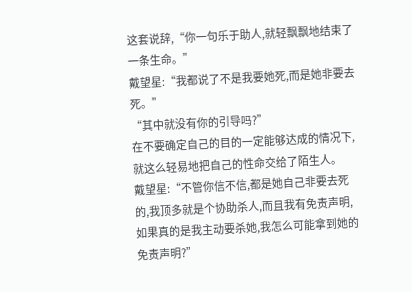这套说辞,“你一句乐于助人,就轻飘飘地结束了一条生命。”
戴望星:“我都说了不是我要她死,而是她非要去死。”
“其中就没有你的引导吗?”
在不要确定自己的目的一定能够达成的情况下,就这么轻易地把自己的性命交给了陌生人。
戴望星:“不管你信不信,都是她自己非要去死的,我顶多就是个协助杀人,而且我有免责声明,如果真的是我主动要杀她,我怎么可能拿到她的免责声明?”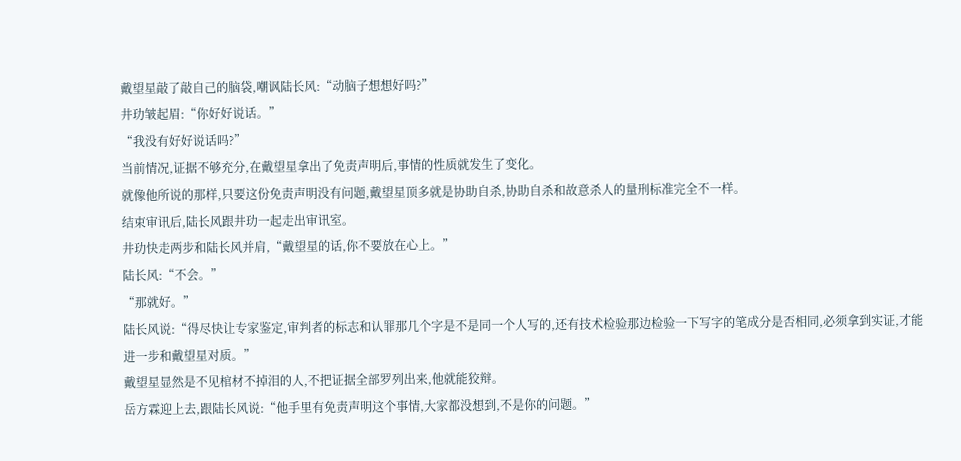戴望星敲了敲自己的脑袋,嘲讽陆长风:“动脑子想想好吗?”
井玏皱起眉:“你好好说话。”
“我没有好好说话吗?”
当前情况,证据不够充分,在戴望星拿出了免责声明后,事情的性质就发生了变化。
就像他所说的那样,只要这份免责声明没有问题,戴望星顶多就是协助自杀,协助自杀和故意杀人的量刑标准完全不一样。
结束审讯后,陆长风跟井玏一起走出审讯室。
井玏快走两步和陆长风并肩,“戴望星的话,你不要放在心上。”
陆长风:“不会。”
“那就好。”
陆长风说:“得尽快让专家鉴定,审判者的标志和认罪那几个字是不是同一个人写的,还有技术检验那边检验一下写字的笔成分是否相同,必须拿到实证,才能进一步和戴望星对质。”
戴望星显然是不见棺材不掉泪的人,不把证据全部罗列出来,他就能狡辩。
岳方霖迎上去,跟陆长风说:“他手里有免责声明这个事情,大家都没想到,不是你的问题。”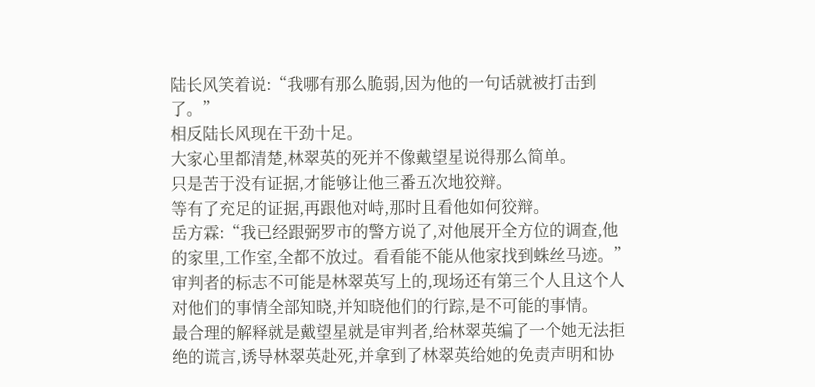陆长风笑着说:“我哪有那么脆弱,因为他的一句话就被打击到了。”
相反陆长风现在干劲十足。
大家心里都清楚,林翠英的死并不像戴望星说得那么简单。
只是苦于没有证据,才能够让他三番五次地狡辩。
等有了充足的证据,再跟他对峙,那时且看他如何狡辩。
岳方霖:“我已经跟弼罗市的警方说了,对他展开全方位的调查,他的家里,工作室,全都不放过。看看能不能从他家找到蛛丝马迹。”
审判者的标志不可能是林翠英写上的,现场还有第三个人且这个人对他们的事情全部知晓,并知晓他们的行踪,是不可能的事情。
最合理的解释就是戴望星就是审判者,给林翠英编了一个她无法拒绝的谎言,诱导林翠英赴死,并拿到了林翠英给她的免责声明和协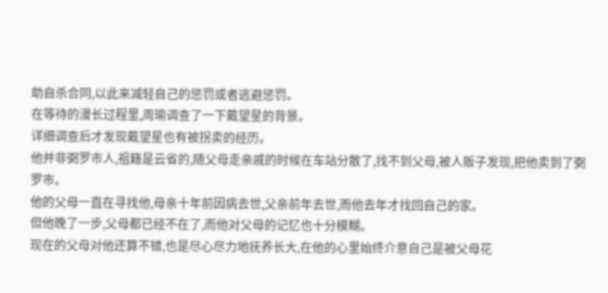助自杀合同,以此来减轻自己的惩罚或者逃避惩罚。
在等待的漫长过程里,周瑜调查了一下戴望星的背景。
详细调查后才发现戴望星也有被拐卖的经历。
他并非弼罗市人,祖籍是云省的,随父母走亲戚的时候在车站分散了,找不到父母,被人贩子发现,把他卖到了弼罗市。
他的父母一直在寻找他,母亲十年前因病去世,父亲前年去世,而他去年才找回自己的家。
但他晚了一步,父母都已经不在了,而他对父母的记忆也十分模糊。
现在的父母对他还算不错,也是尽心尽力地抚养长大,在他的心里始终介意自己是被父母花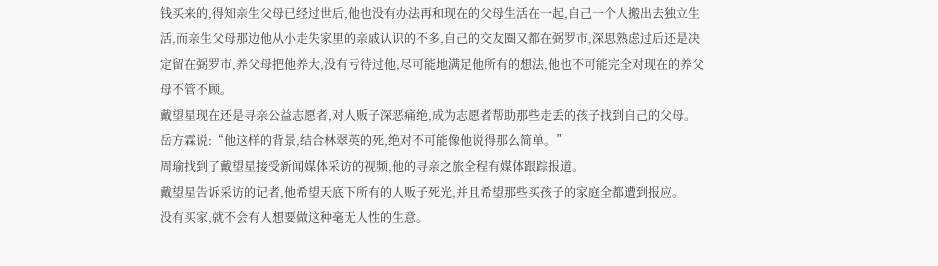钱买来的,得知亲生父母已经过世后,他也没有办法再和现在的父母生活在一起,自己一个人搬出去独立生活,而亲生父母那边他从小走失家里的亲戚认识的不多,自己的交友圈又都在弼罗市,深思熟虑过后还是决定留在弼罗市,养父母把他养大,没有亏待过他,尽可能地满足他所有的想法,他也不可能完全对现在的养父母不管不顾。
戴望星现在还是寻亲公益志愿者,对人贩子深恶痛绝,成为志愿者帮助那些走丢的孩子找到自己的父母。
岳方霖说:“他这样的背景,结合林翠英的死,绝对不可能像他说得那么简单。”
周瑜找到了戴望星接受新闻媒体采访的视频,他的寻亲之旅全程有媒体跟踪报道。
戴望星告诉采访的记者,他希望天底下所有的人贩子死光,并且希望那些买孩子的家庭全都遭到报应。
没有买家,就不会有人想要做这种毫无人性的生意。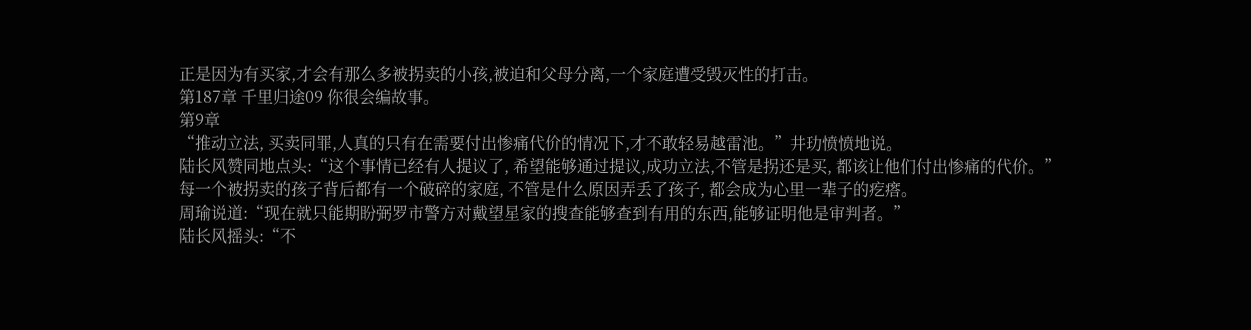正是因为有买家,才会有那么多被拐卖的小孩,被迫和父母分离,一个家庭遭受毁灭性的打击。
第187章 千里归途09 你很会编故事。
第9章
“推动立法, 买卖同罪,人真的只有在需要付出惨痛代价的情况下,才不敢轻易越雷池。”井玏愤愤地说。
陆长风赞同地点头:“这个事情已经有人提议了, 希望能够通过提议,成功立法,不管是拐还是买, 都该让他们付出惨痛的代价。”
每一个被拐卖的孩子背后都有一个破碎的家庭, 不管是什么原因弄丢了孩子, 都会成为心里一辈子的疙瘩。
周瑜说道:“现在就只能期盼弼罗市警方对戴望星家的搜查能够查到有用的东西,能够证明他是审判者。”
陆长风摇头:“不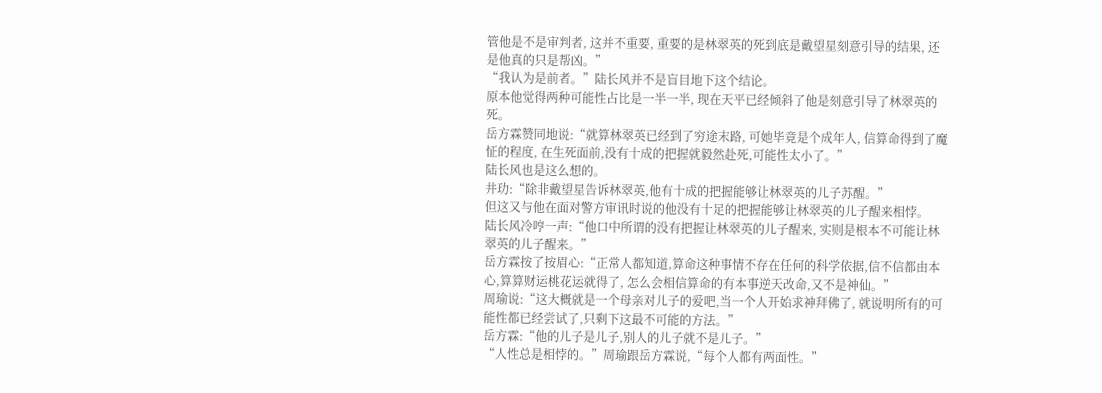管他是不是审判者, 这并不重要, 重要的是林翠英的死到底是戴望星刻意引导的结果, 还是他真的只是帮凶。”
“我认为是前者。”陆长风并不是盲目地下这个结论。
原本他觉得两种可能性占比是一半一半, 现在天平已经倾斜了他是刻意引导了林翠英的死。
岳方霖赞同地说:“就算林翠英已经到了穷途末路, 可她毕竟是个成年人, 信算命得到了魔怔的程度, 在生死面前,没有十成的把握就毅然赴死,可能性太小了。”
陆长风也是这么想的。
井玏:“除非戴望星告诉林翠英,他有十成的把握能够让林翠英的儿子苏醒。”
但这又与他在面对警方审讯时说的他没有十足的把握能够让林翠英的儿子醒来相悖。
陆长风冷哼一声:“他口中所谓的没有把握让林翠英的儿子醒来, 实则是根本不可能让林翠英的儿子醒来。”
岳方霖按了按眉心:“正常人都知道,算命这种事情不存在任何的科学依据,信不信都由本心,算算财运桃花运就得了, 怎么会相信算命的有本事逆天改命,又不是神仙。”
周瑜说:“这大概就是一个母亲对儿子的爱吧,当一个人开始求神拜佛了, 就说明所有的可能性都已经尝试了,只剩下这最不可能的方法。”
岳方霖:“他的儿子是儿子,别人的儿子就不是儿子。”
“人性总是相悖的。”周瑜跟岳方霖说,“每个人都有两面性。”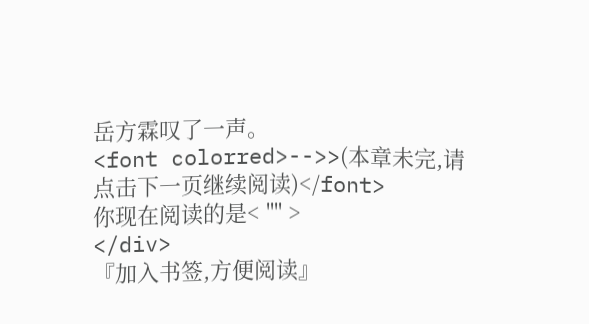岳方霖叹了一声。
<font colorred>-->>(本章未完,请点击下一页继续阅读)</font>
你现在阅读的是< "" >
</div>
『加入书签,方便阅读』